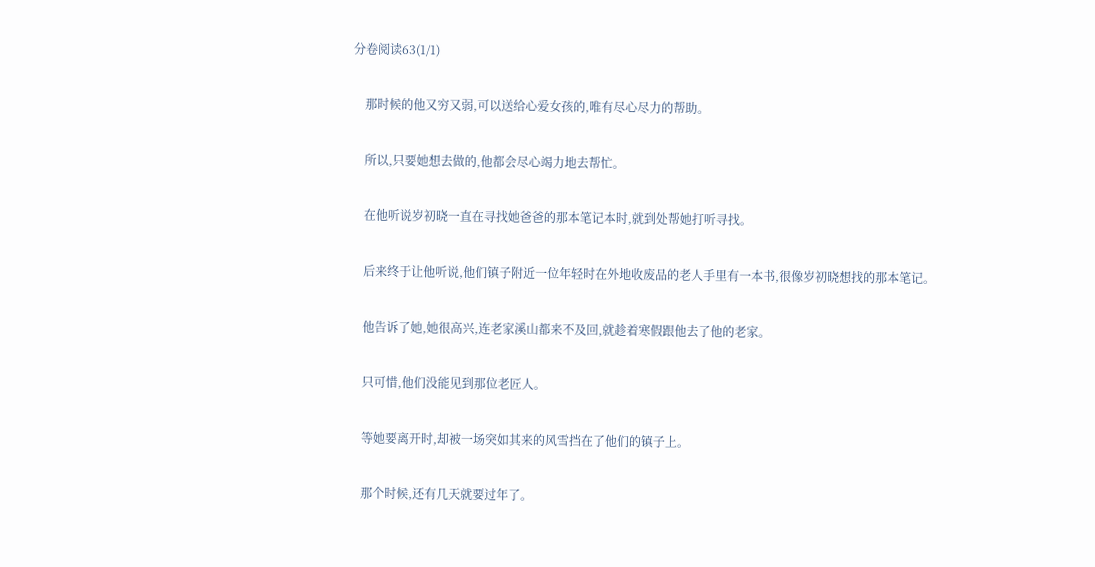分卷阅读63(1/1)

    那时候的他又穷又弱,可以送给心爱女孩的,唯有尽心尽力的帮助。

    所以,只要她想去做的,他都会尽心竭力地去帮忙。

    在他听说岁初晓一直在寻找她爸爸的那本笔记本时,就到处帮她打听寻找。

    后来终于让他听说,他们镇子附近一位年轻时在外地收废品的老人手里有一本书,很像岁初晓想找的那本笔记。

    他告诉了她,她很高兴,连老家溪山都来不及回,就趁着寒假跟他去了他的老家。

    只可惜,他们没能见到那位老匠人。

    等她要离开时,却被一场突如其来的风雪挡在了他们的镇子上。

    那个时候,还有几天就要过年了。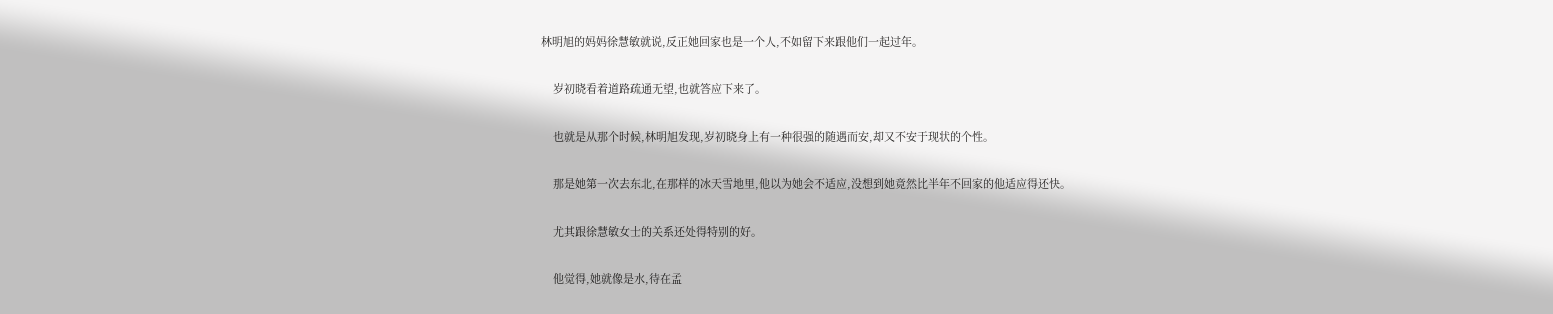林明旭的妈妈徐慧敏就说,反正她回家也是一个人,不如留下来跟他们一起过年。

    岁初晓看着道路疏通无望,也就答应下来了。

    也就是从那个时候,林明旭发现,岁初晓身上有一种很强的随遇而安,却又不安于现状的个性。

    那是她第一次去东北,在那样的冰天雪地里,他以为她会不适应,没想到她竟然比半年不回家的他适应得还快。

    尤其跟徐慧敏女士的关系还处得特别的好。

    他觉得,她就像是水,待在孟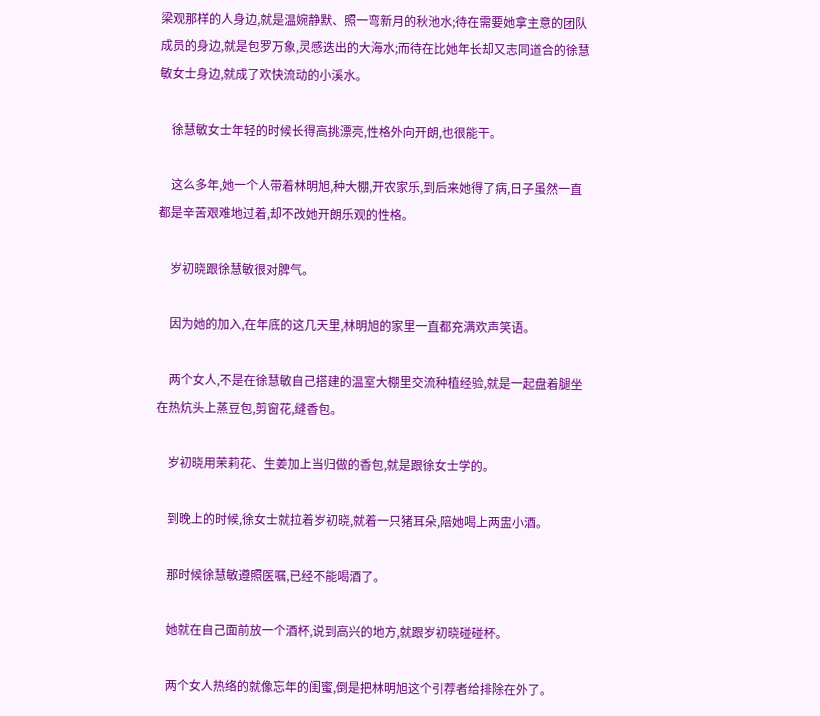梁观那样的人身边,就是温婉静默、照一弯新月的秋池水;待在需要她拿主意的团队成员的身边,就是包罗万象,灵感迭出的大海水;而待在比她年长却又志同道合的徐慧敏女士身边,就成了欢快流动的小溪水。

    徐慧敏女士年轻的时候长得高挑漂亮,性格外向开朗,也很能干。

    这么多年,她一个人带着林明旭,种大棚,开农家乐,到后来她得了病,日子虽然一直都是辛苦艰难地过着,却不改她开朗乐观的性格。

    岁初晓跟徐慧敏很对脾气。

    因为她的加入,在年底的这几天里,林明旭的家里一直都充满欢声笑语。

    两个女人,不是在徐慧敏自己搭建的温室大棚里交流种植经验,就是一起盘着腿坐在热炕头上蒸豆包,剪窗花,缝香包。

    岁初晓用茉莉花、生姜加上当归做的香包,就是跟徐女士学的。

    到晚上的时候,徐女士就拉着岁初晓,就着一只猪耳朵,陪她喝上两盅小酒。

    那时候徐慧敏遵照医嘱,已经不能喝酒了。

    她就在自己面前放一个酒杯,说到高兴的地方,就跟岁初晓碰碰杯。

    两个女人热络的就像忘年的闺蜜,倒是把林明旭这个引荐者给排除在外了。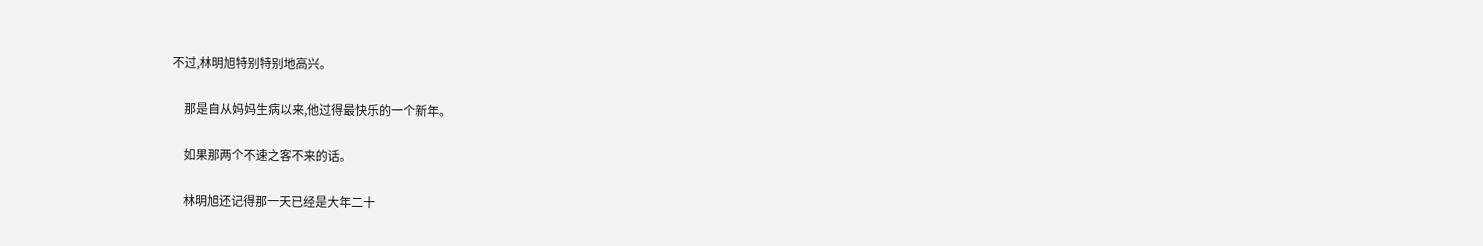不过,林明旭特别特别地高兴。

    那是自从妈妈生病以来,他过得最快乐的一个新年。

    如果那两个不速之客不来的话。

    林明旭还记得那一天已经是大年二十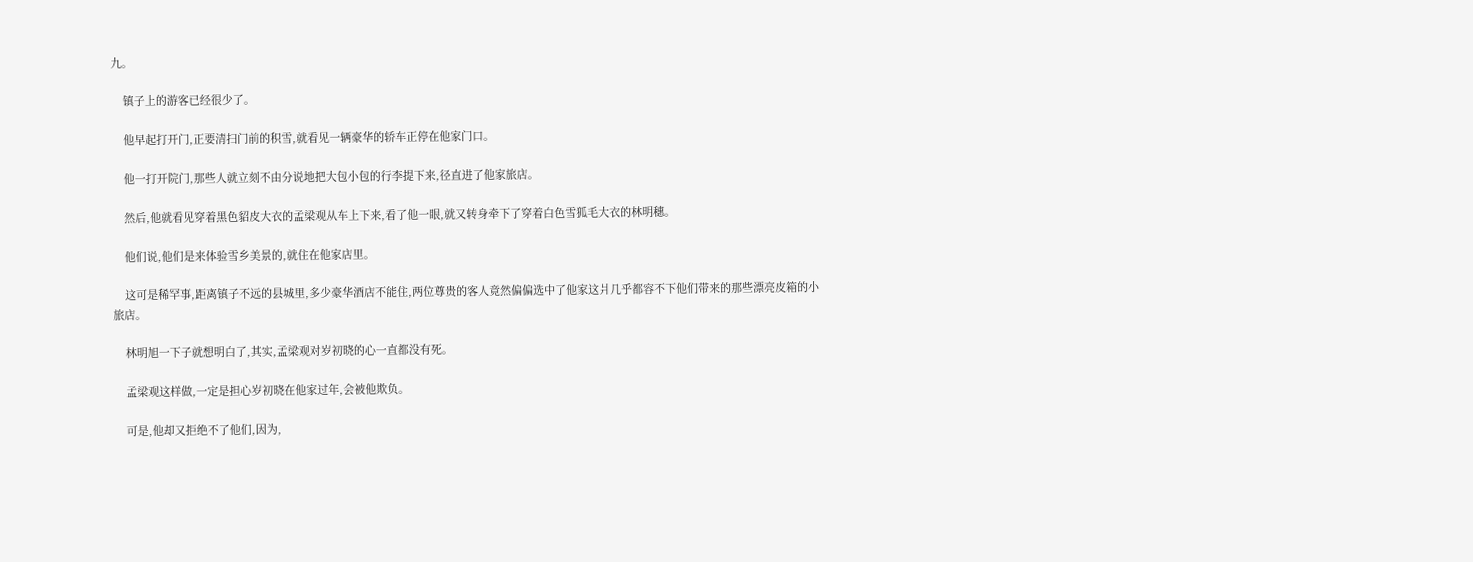九。

    镇子上的游客已经很少了。

    他早起打开门,正要清扫门前的积雪,就看见一辆豪华的轿车正停在他家门口。

    他一打开院门,那些人就立刻不由分说地把大包小包的行李提下来,径直进了他家旅店。

    然后,他就看见穿着黑色貂皮大衣的孟梁观从车上下来,看了他一眼,就又转身牵下了穿着白色雪狐毛大衣的林明穗。

    他们说,他们是来体验雪乡美景的,就住在他家店里。

    这可是稀罕事,距离镇子不远的县城里,多少豪华酒店不能住,两位尊贵的客人竟然偏偏选中了他家这爿几乎都容不下他们带来的那些漂亮皮箱的小旅店。

    林明旭一下子就想明白了,其实,孟梁观对岁初晓的心一直都没有死。

    孟梁观这样做,一定是担心岁初晓在他家过年,会被他欺负。

    可是,他却又拒绝不了他们,因为,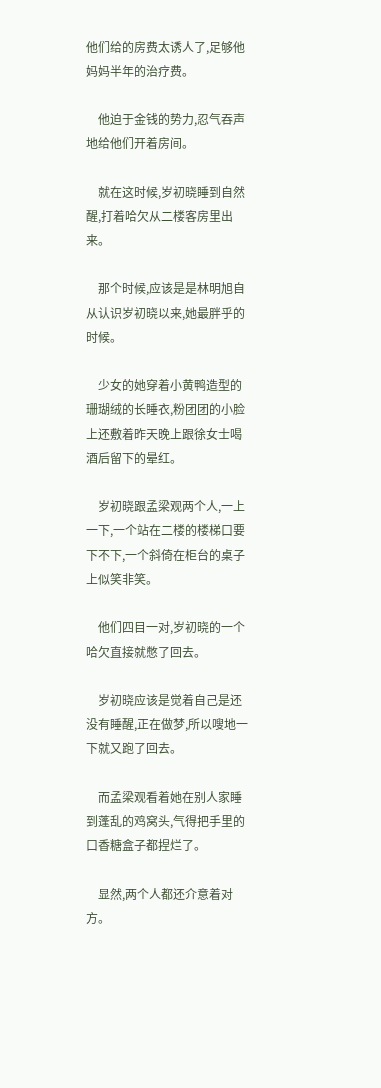他们给的房费太诱人了,足够他妈妈半年的治疗费。

    他迫于金钱的势力,忍气吞声地给他们开着房间。

    就在这时候,岁初晓睡到自然醒,打着哈欠从二楼客房里出来。

    那个时候,应该是是林明旭自从认识岁初晓以来,她最胖乎的时候。

    少女的她穿着小黄鸭造型的珊瑚绒的长睡衣,粉团团的小脸上还敷着昨天晚上跟徐女士喝酒后留下的晕红。

    岁初晓跟孟梁观两个人,一上一下,一个站在二楼的楼梯口要下不下,一个斜倚在柜台的桌子上似笑非笑。

    他们四目一对,岁初晓的一个哈欠直接就憋了回去。

    岁初晓应该是觉着自己是还没有睡醒,正在做梦,所以嗖地一下就又跑了回去。

    而孟梁观看着她在别人家睡到蓬乱的鸡窝头,气得把手里的口香糖盒子都捏烂了。

    显然,两个人都还介意着对方。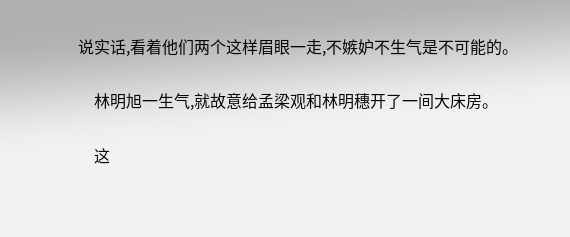说实话,看着他们两个这样眉眼一走,不嫉妒不生气是不可能的。

    林明旭一生气,就故意给孟梁观和林明穗开了一间大床房。

    这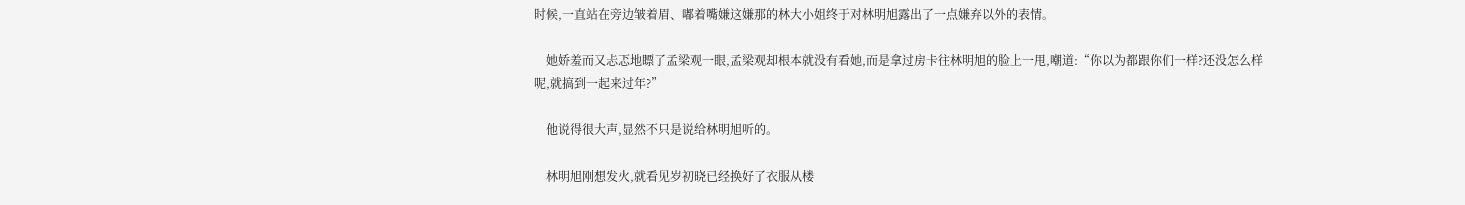时候,一直站在旁边皱着眉、嘟着嘴嫌这嫌那的林大小姐终于对林明旭露出了一点嫌弃以外的表情。

    她娇羞而又忐忑地瞟了孟梁观一眼,孟梁观却根本就没有看她,而是拿过房卡往林明旭的脸上一甩,嘲道:“你以为都跟你们一样?还没怎么样呢,就搞到一起来过年?”

    他说得很大声,显然不只是说给林明旭听的。

    林明旭刚想发火,就看见岁初晓已经换好了衣服从楼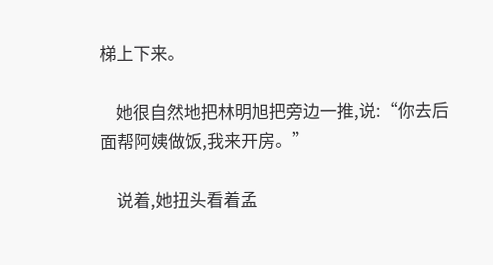梯上下来。

    她很自然地把林明旭把旁边一推,说:“你去后面帮阿姨做饭,我来开房。”

    说着,她扭头看着孟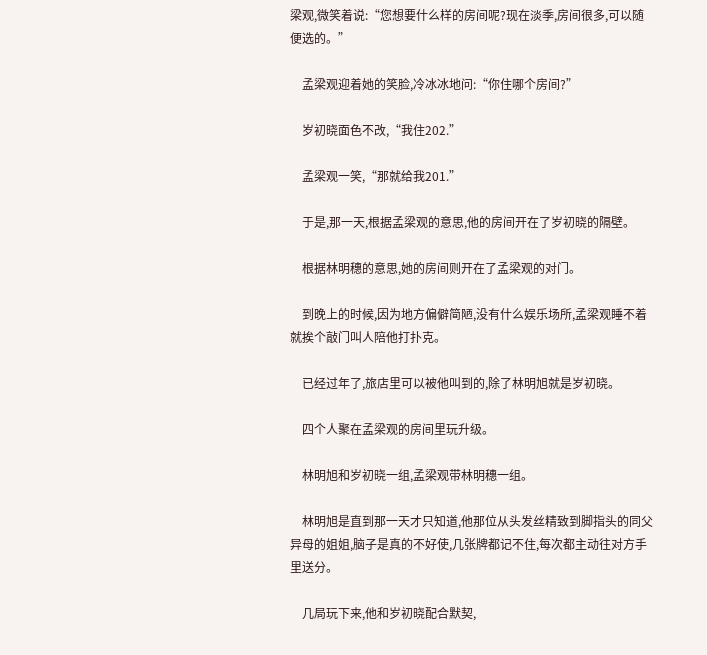梁观,微笑着说:“您想要什么样的房间呢?现在淡季,房间很多,可以随便选的。”

    孟梁观迎着她的笑脸,冷冰冰地问:“你住哪个房间?”

    岁初晓面色不改,“我住202.”

    孟梁观一笑,“那就给我201.”

    于是,那一天,根据孟梁观的意思,他的房间开在了岁初晓的隔壁。

    根据林明穗的意思,她的房间则开在了孟梁观的对门。

    到晚上的时候,因为地方偏僻简陋,没有什么娱乐场所,孟梁观睡不着就挨个敲门叫人陪他打扑克。

    已经过年了,旅店里可以被他叫到的,除了林明旭就是岁初晓。

    四个人聚在孟梁观的房间里玩升级。

    林明旭和岁初晓一组,孟梁观带林明穗一组。

    林明旭是直到那一天才只知道,他那位从头发丝精致到脚指头的同父异母的姐姐,脑子是真的不好使,几张牌都记不住,每次都主动往对方手里送分。

    几局玩下来,他和岁初晓配合默契,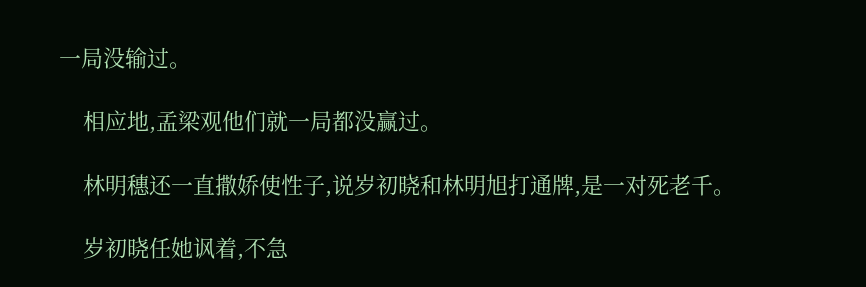一局没输过。

    相应地,孟梁观他们就一局都没赢过。

    林明穗还一直撒娇使性子,说岁初晓和林明旭打通牌,是一对死老千。

    岁初晓任她讽着,不急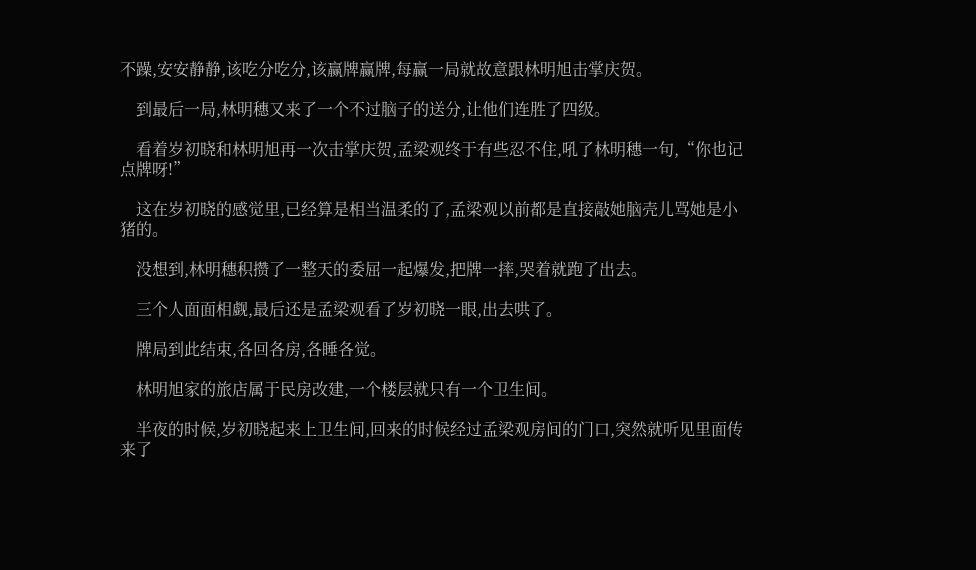不躁,安安静静,该吃分吃分,该赢牌赢牌,每赢一局就故意跟林明旭击掌庆贺。

    到最后一局,林明穗又来了一个不过脑子的送分,让他们连胜了四级。

    看着岁初晓和林明旭再一次击掌庆贺,孟梁观终于有些忍不住,吼了林明穗一句,“你也记点牌呀!”

    这在岁初晓的感觉里,已经算是相当温柔的了,孟梁观以前都是直接敲她脑壳儿骂她是小猪的。

    没想到,林明穗积攒了一整天的委屈一起爆发,把牌一摔,哭着就跑了出去。

    三个人面面相觑,最后还是孟梁观看了岁初晓一眼,出去哄了。

    牌局到此结束,各回各房,各睡各觉。

    林明旭家的旅店属于民房改建,一个楼层就只有一个卫生间。

    半夜的时候,岁初晓起来上卫生间,回来的时候经过孟梁观房间的门口,突然就听见里面传来了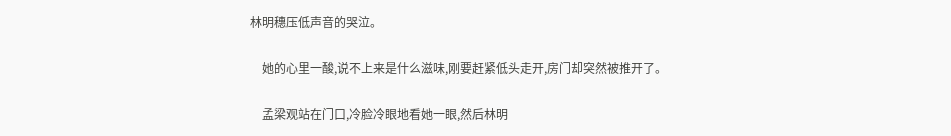林明穗压低声音的哭泣。

    她的心里一酸,说不上来是什么滋味,刚要赶紧低头走开,房门却突然被推开了。

    孟梁观站在门口,冷脸冷眼地看她一眼,然后林明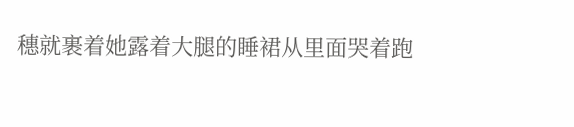穗就裹着她露着大腿的睡裙从里面哭着跑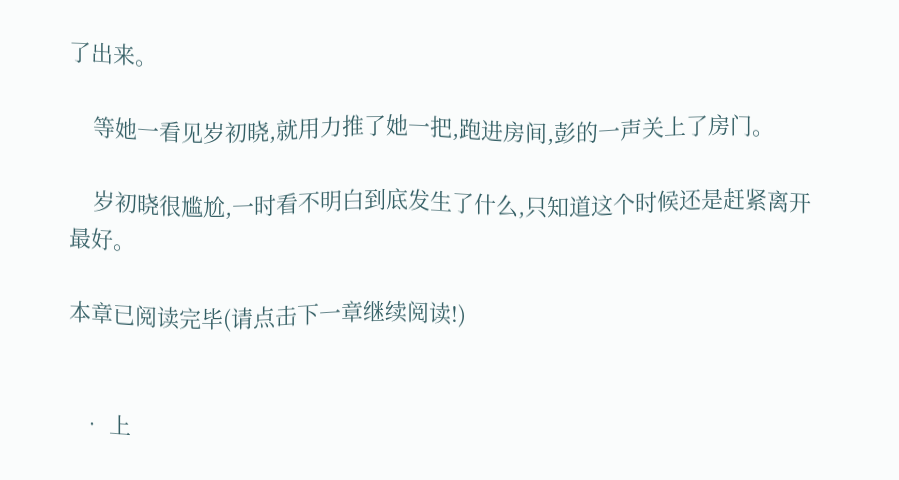了出来。

    等她一看见岁初晓,就用力推了她一把,跑进房间,彭的一声关上了房门。

    岁初晓很尴尬,一时看不明白到底发生了什么,只知道这个时候还是赶紧离开最好。

本章已阅读完毕(请点击下一章继续阅读!)


  • 上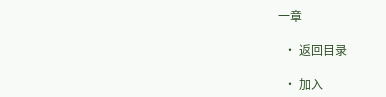一章

  • 返回目录

  • 加入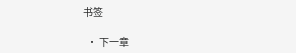书签

  • 下一章